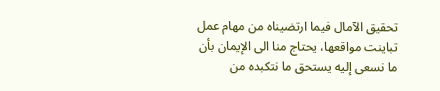تحقيق الآمال فيما ارتضيناه من مهام عمل تباينت مواقعها، يحتاج منا الى الإيمان بأن ما نسعى إليه يستحق ما نتكبده من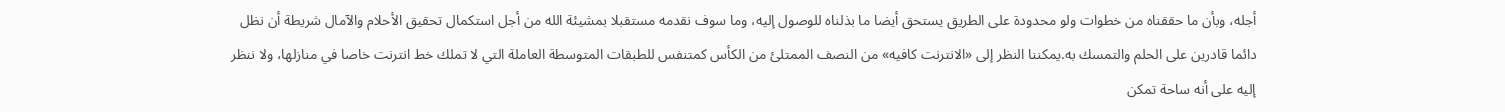أجله، وبأن ما حققناه من خطوات ولو محدودة على الطريق يستحق أيضا ما بذلناه للوصول إليه، وما سوف نقدمه مستقبلا بمشيئة الله من أجل استكمال تحقيق الأحلام والآمال شريطة أن نظل دائما قادرين على الحلم والتمسك به.يمكننا النظر إلى «الانترنت كافيه» من النصف الممتلئ من الكأس كمتنفس للطبقات المتوسطة العاملة التي لا تملك خط انترنت خاصا في منازلها، ولا ننظر إليه على أنه ساحة تمكن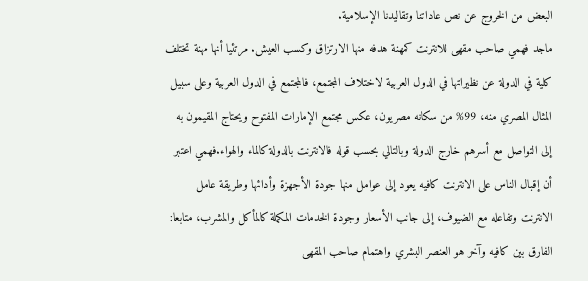البعض من الخروج عن نص عاداتنا وتقاليدنا الإسلامية.
ماجد فهمي صاحب مقهى للانترنت كمهنة هدفه منها الارتزاق وكسب العيش. مرتئيا أنها مهنة تختلف كلية في الدولة عن نظيراتها في الدول العربية لاختلاف المجتمع، فالمجتمع في الدول العربية وعلى سبيل المثال المصري منه، 99% من سكانه مصريون، عكس مجتمع الإمارات المفتوح ويحتاج المقيمون به إلى التواصل مع أسرهم خارج الدولة وبالتالي بحسب قوله فالانترنت بالدولة كالماء والهواء.فهمي اعتبر أن إقبال الناس على الانترنت كافيه يعود إلى عوامل منها جودة الأجهزة وأدائها وطريقة عامل الانترنت وتفاعله مع الضيوف، إلى جانب الأسعار وجودة الخدمات المكملة كالمأكل والمشرب، متابعا: الفارق بين كافيه وآخر هو العنصر البشري واهتمام صاحب المقهى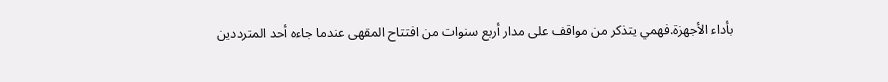بأداء الأجهزة.فهمي يتذكر من مواقف على مدار أربع سنوات من افتتاح المقهى عندما جاءه أحد المترددين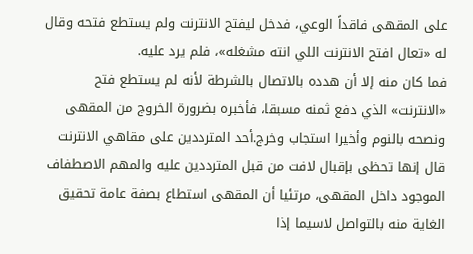على المقهى فاقداً الوعي، فدخل ليفتح الانترنت ولم يستطع فتحه وقال له «تعال افتح الانترنت اللي انته مشغله»، فلم يرد عليه.
فما كان منه إلا أن هدده بالاتصال بالشرطة لأنه لم يستطع فتح «الانترنت» الذي دفع ثمنه مسبقا، فأخبره بضرورة الخروج من المقهى ونصحه بالنوم وأخيرا استجاب وخرج.أحد المترددين على مقاهي الانترنت قال إنها تحظى بإقبال لافت من قبل المترددين عليه والمهم الاصطفاف الموجود داخل المقهى، مرتئيا أن المقهى استطاع بصفة عامة تحقيق الغاية منه بالتواصل لاسيما إذا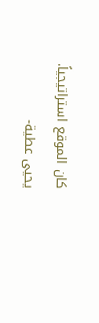كان الموقع استراتيجياً.
يحيى عطية-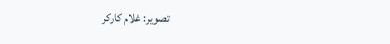تصوير: غلام كاركر